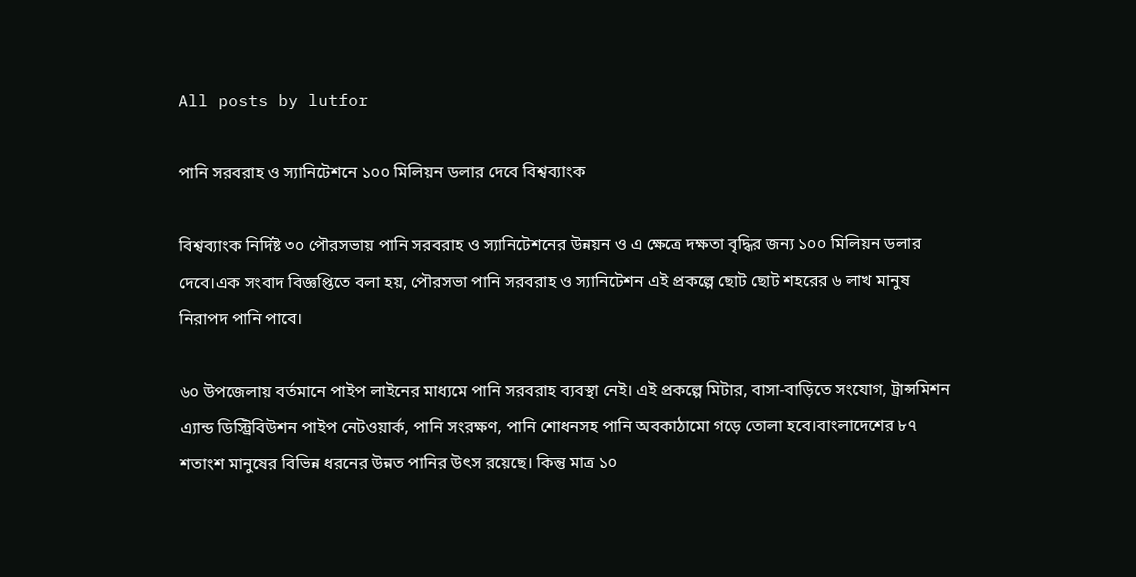All posts by lutfor

পানি সরবরাহ ও স্যানিটেশনে ১০০ মিলিয়ন ডলার দেবে বিশ্বব্যাংক

বিশ্বব্যাংক নির্দিষ্ট ৩০ পৌরসভায় পানি সরবরাহ ও স্যানিটেশনের উন্নয়ন ও এ ক্ষেত্রে দক্ষতা বৃদ্ধির জন্য ১০০ মিলিয়ন ডলার দেবে।এক সংবাদ বিজ্ঞপ্তিতে বলা হয়, পৌরসভা পানি সরবরাহ ও স্যানিটেশন এই প্রকল্পে ছোট ছোট শহরের ৬ লাখ মানুষ নিরাপদ পানি পাবে।

৬০ উপজেলায় বর্তমানে পাইপ লাইনের মাধ্যমে পানি সরবরাহ ব্যবস্থা নেই। এই প্রকল্পে মিটার, বাসা-বাড়িতে সংযোগ, ট্রান্সমিশন এ্যান্ড ডিস্ট্রিবিউশন পাইপ নেটওয়ার্ক, পানি সংরক্ষণ, পানি শোধনসহ পানি অবকাঠামো গড়ে তোলা হবে।বাংলাদেশের ৮৭ শতাংশ মানুষের বিভিন্ন ধরনের উন্নত পানির উৎস রয়েছে। কিন্তু মাত্র ১০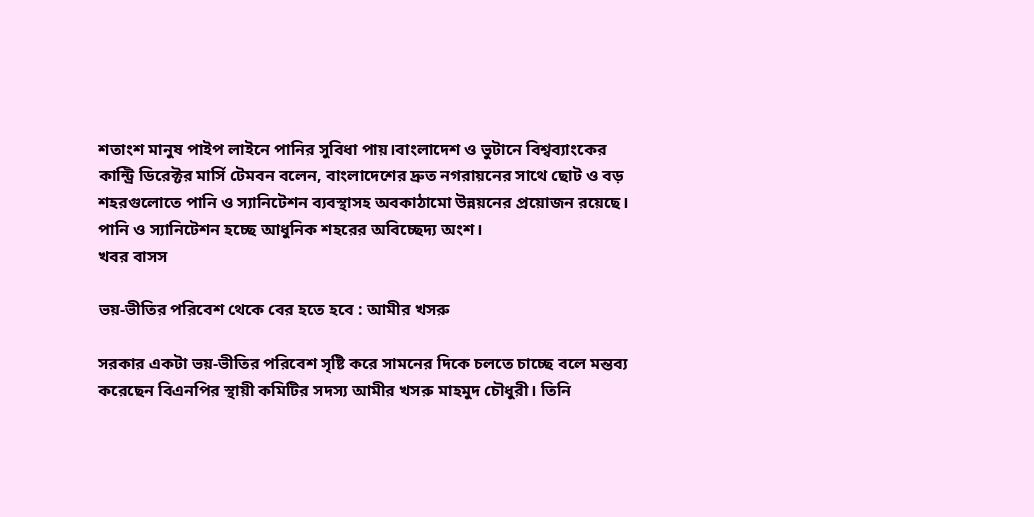শতাংশ মানুষ পাইপ লাইনে পানির সুবিধা পায়।বাংলাদেশ ও ভুটানে বিশ্বব্যাংকের কান্ট্রি ডিরেক্টর মার্সি টেমবন বলেন, বাংলাদেশের দ্রুত নগরায়নের সাথে ছোট ও বড় শহরগুলোতে পানি ও স্যানিটেশন ব্যবস্থাসহ অবকাঠামো উন্নয়নের প্রয়োজন রয়েছে। পানি ও স্যানিটেশন হচ্ছে আধুনিক শহরের অবিচ্ছেদ্য অংশ।
খবর বাসস

ভয়-ভীতির পরিবেশ থেকে বের হতে হবে : আমীর খসরু

সরকার একটা ভয়-ভীতির পরিবেশ সৃষ্টি করে সামনের দিকে চলতে চাচ্ছে বলে মন্তব্য করেছেন বিএনপির স্থায়ী কমিটির সদস্য আমীর খসরু মাহমুদ চৌধুরী। তিনি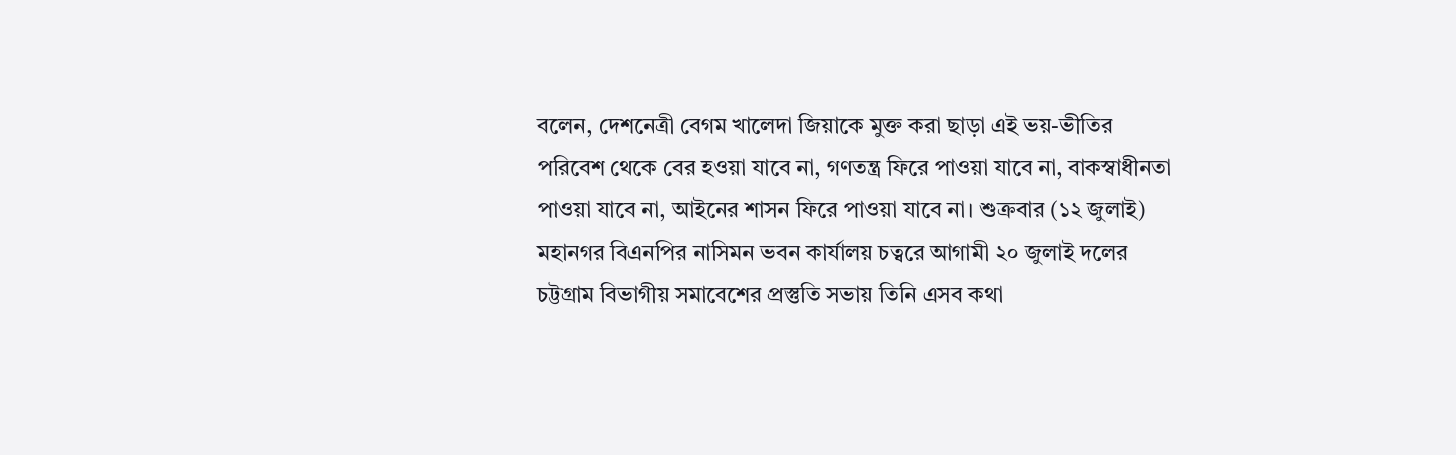বলেন, দেশনেত্রী বেগম খালেদা জিয়াকে মুক্ত করা ছাড়া এই ভয়-ভীতির পরিবেশ থেকে বের হওয়া যাবে না, গণতন্ত্র ফিরে পাওয়া যাবে না, বাকস্বাধীনতা পাওয়া যাবে না, আইনের শাসন ফিরে পাওয়া যাবে না। শুক্রবার (১২ জুলাই) মহানগর বিএনপির নাসিমন ভবন কার্যালয় চত্বরে আগামী ২০ জুলাই দলের চট্টগ্রাম বিভাগীয় সমাবেশের প্রস্তুতি সভায় তিনি এসব কথা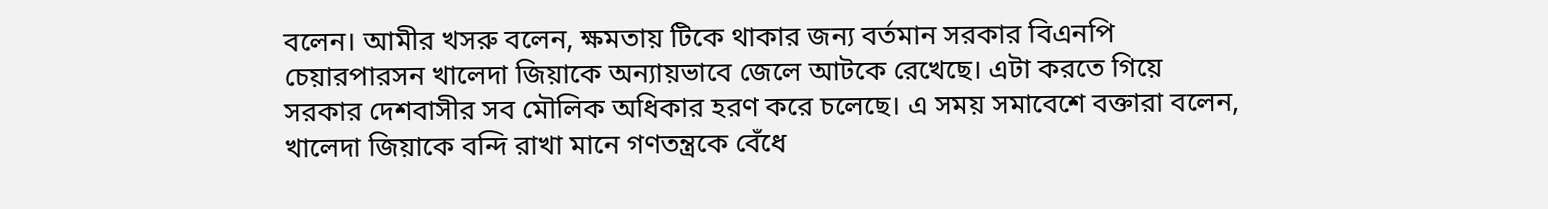বলেন। আমীর খসরু বলেন, ক্ষমতায় টিকে থাকার জন্য বর্তমান সরকার বিএনপি চেয়ারপারসন খালেদা জিয়াকে অন্যায়ভাবে জেলে আটকে রেখেছে। এটা করতে গিয়ে সরকার দেশবাসীর সব মৌলিক অধিকার হরণ করে চলেছে। এ সময় সমাবেশে বক্তারা বলেন, খালেদা জিয়াকে বন্দি রাখা মানে গণতন্ত্রকে বেঁধে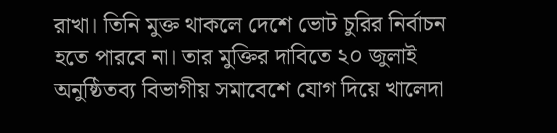রাখা। তিনি মুক্ত থাকলে দেশে ভোট চুরির নির্বাচন হতে পারবে না। তার মুক্তির দাবিতে ২০ জুলাই অনুষ্ঠিতব্য বিভাগীয় সমাবেশে যোগ দিয়ে খালেদা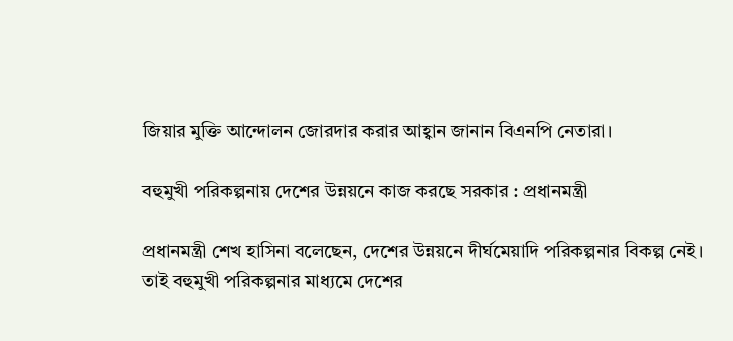জিয়ার মুক্তি আন্দোলন জোরদার করার আহ্বান জানান বিএনপি নেতারা।

বহুমুখী পরিকল্পনায় দেশের উন্নয়নে কাজ করছে সরকার : প্রধানমন্ত্রী

প্রধানমন্ত্রী শেখ হাসিনা বলেছেন, দেশের উন্নয়নে দীর্ঘমেয়াদি পরিকল্পনার বিকল্প নেই। তাই বহুমুখী পরিকল্পনার মাধ্যমে দেশের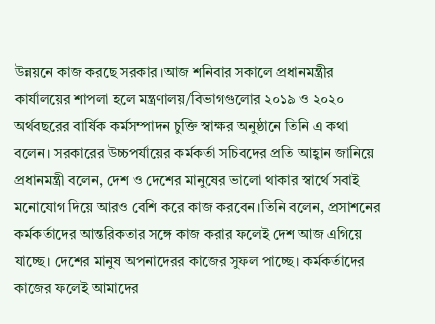উন্নয়নে কাজ করছে সরকার।আজ শনিবার সকালে প্রধানমন্ত্রীর কার্যালয়ের শাপলা হলে মন্ত্রণালয়/বিভাগগুলোর ২০১৯ ও ২০২০ অর্থবছরের বার্ষিক কর্মসম্পাদন চুক্তি স্বাক্ষর অনুষ্ঠানে তিনি এ কথা বলেন। সরকারের উচ্চপর্যায়ের কর্মকর্তা সচিবদের প্রতি আহ্বান জানিয়ে প্রধানমন্ত্রী বলেন, দেশ ও দেশের মানুষের ভালো থাকার স্বার্থে সবাই মনোযোগ দিয়ে আরও বেশি করে কাজ করবেন।তিনি বলেন, প্রসাশনের কর্মকর্তাদের আন্তরিকতার সঙ্গে কাজ করার ফলেই দেশ আজ এগিয়ে যাচ্ছে। দেশের মানুষ অপনাদেরর কাজের সুফল পাচ্ছে। কর্মকর্তাদের কাজের ফলেই আমাদের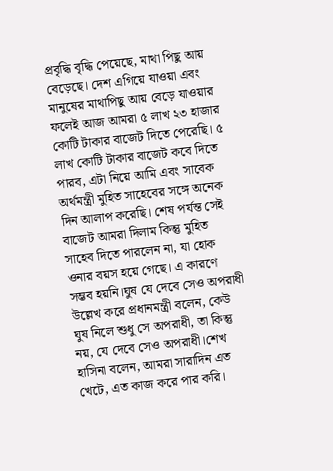প্রবৃদ্ধি বৃদ্ধি পেয়েছে, মাথা পিছু আয় বেড়েছে। দেশ এগিয়ে যাওয়া এবং মানুষের মাথাপিছু আয় বেড়ে যাওয়ার ফলেই আজ আমরা ৫ লাখ ২৩ হাজার কোটি টাকার বাজেট দিতে পেরেছি। ৫ লাখ কোটি টাকার বাজেট কবে দিতে পারব, এটা নিয়ে আমি এবং সাবেক অর্থমন্ত্রী মুহিত সাহেবের সঙ্গে অনেক দিন আলাপ করেছি। শেষ পর্যন্ত সেই বাজেট আমরা দিলাম কিন্তু মুহিত সাহেব দিতে পারলেন না, যা হোক ওনার বয়স হয়ে গেছে। এ কারণে সম্ভব হয়নি।ঘুষ যে দেবে সেও অপরাধী উল্লেখ করে প্রধানমন্ত্রী বলেন, কেউ ঘুষ নিলে শুধু সে অপরাধী, তা কিন্তু নয়, যে দেবে সেও অপরাধী।শেখ হাসিনা বলেন, আমরা সারাদিন এত খেটে, এত কাজ করে পার করি।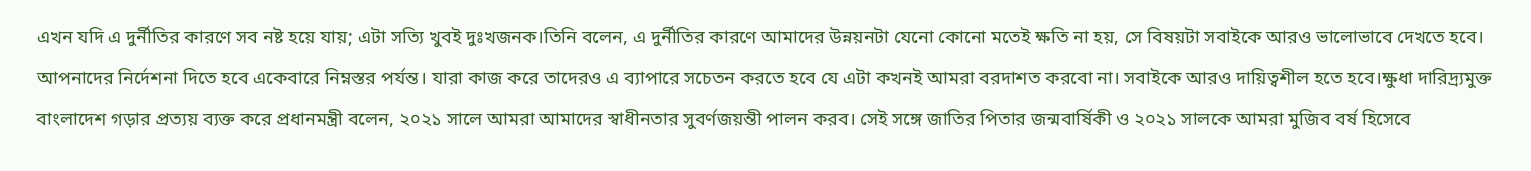এখন যদি এ দুর্নীতির কারণে সব নষ্ট হয়ে যায়; এটা সত্যি খুবই দুঃখজনক।তিনি বলেন, এ দুর্নীতির কারণে আমাদের উন্নয়নটা যেনো কোনো মতেই ক্ষতি না হয়, সে বিষয়টা সবাইকে আরও ভালোভাবে দেখতে হবে। আপনাদের নির্দেশনা দিতে হবে একেবারে নিম্নস্তর পর্যন্ত। যারা কাজ করে তাদেরও এ ব্যাপারে সচেতন করতে হবে যে এটা কখনই আমরা বরদাশত করবো না। সবাইকে আরও দায়িত্বশীল হতে হবে।ক্ষুধা দারিদ্র্যমুক্ত বাংলাদেশ গড়ার প্রত্যয় ব্যক্ত করে প্রধানমন্ত্রী বলেন, ২০২১ সালে আমরা আমাদের স্বাধীনতার সুবর্ণজয়ন্তী পালন করব। সেই সঙ্গে জাতির পিতার জন্মবার্ষিকী ও ২০২১ সালকে আমরা মুজিব বর্ষ হিসেবে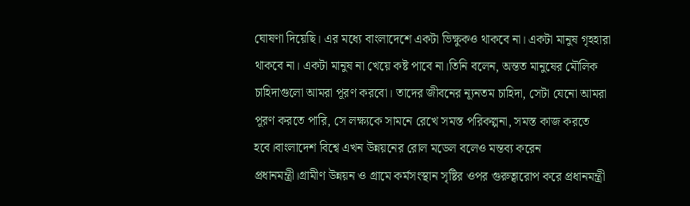ঘোষণা দিয়েছি। এর মধ্যে বাংলাদেশে একটা ভিক্ষুকও থাকবে না। একটা মানুষ গৃহহারা থাকবে না। একটা মানুষ না খেয়ে কষ্ট পাবে না।তিনি বলেন, অন্তত মানুষের মৌলিক চাহিদাগুলো আমরা পূরণ করবো। তাদের জীবনের ন্যূনতম চাহিদা, সেটা যেনো আমরা পূরণ করতে পারি, সে লক্ষ্যকে সামনে রেখে সমস্ত পরিকল্পনা, সমস্ত কাজ করতে হবে।বাংলাদেশ বিশ্বে এখন উন্নয়নের রোল মডেল বলেও মন্তব্য করেন প্রধানমন্ত্রী।গ্রামীণ উন্নয়ন ও গ্রামে কর্মসংস্থান সৃষ্টির ওপর গুরুত্বারোপ করে প্রধানমন্ত্রী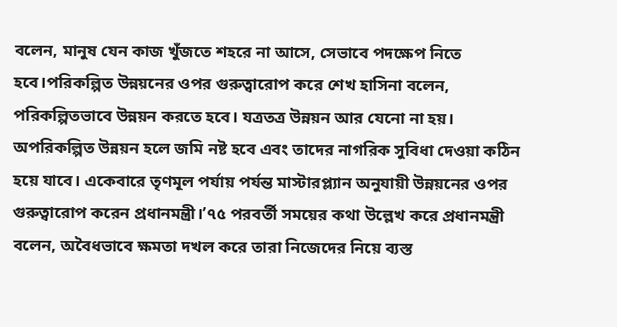বলেন, মানুষ যেন কাজ খুঁজতে শহরে না আসে, সেভাবে পদক্ষেপ নিতে হবে।পরিকল্পিত উন্নয়নের ওপর গুরুত্বারোপ করে শেখ হাসিনা বলেন, পরিকল্পিতভাবে উন্নয়ন করতে হবে। যত্রতত্র উন্নয়ন আর যেনো না হয়। অপরিকল্পিত উন্নয়ন হলে জমি নষ্ট হবে এবং তাদের নাগরিক সুবিধা দেওয়া কঠিন হয়ে যাবে। একেবারে তৃণমূল পর্যায় পর্যন্ত মাস্টারপ্ল্যান অনুযায়ী উন্নয়নের ওপর গুরুত্বারোপ করেন প্রধানমন্ত্রী।’৭৫ পরবর্তী সময়ের কথা উল্লেখ করে প্রধানমন্ত্রী বলেন, অবৈধভাবে ক্ষমতা দখল করে তারা নিজেদের নিয়ে ব্যস্ত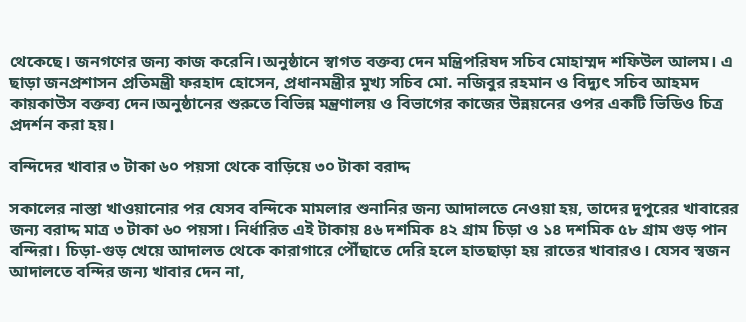থেকেছে। জনগণের জন্য কাজ করেনি।অনুষ্ঠানে স্বাগত বক্তব্য দেন মন্ত্রিপরিষদ সচিব মোহাম্মদ শফিউল আলম। এ ছাড়া জনপ্রশাসন প্রতিমন্ত্রী ফরহাদ হোসেন, প্রধানমন্ত্রীর মুখ্য সচিব মো. নজিবুর রহমান ও বিদ্যুৎ সচিব আহমদ কায়কাউস বক্তব্য দেন।অনুষ্ঠানের শুরুতে বিভিন্ন মন্ত্রণালয় ও বিভাগের কাজের উন্নয়নের ওপর একটি ভিডিও চিত্র প্রদর্শন করা হয়।

বন্দিদের খাবার ৩ টাকা ৬০ পয়সা থেকে বাড়িয়ে ৩০ টাকা বরাদ্দ

সকালের নাস্তা খাওয়ানোর পর যেসব বন্দিকে মামলার শুনানির জন্য আদালতে নেওয়া হয়, তাদের দুপুরের খাবারের জন্য বরাদ্দ মাত্র ৩ টাকা ৬০ পয়সা। নির্ধারিত এই টাকায় ৪৬ দশমিক ৪২ গ্রাম চিড়া ও ১৪ দশমিক ৫৮ গ্রাম গুড় পান বন্দিরা। চিড়া-গুড় খেয়ে আদালত থেকে কারাগারে পৌঁছাতে দেরি হলে হাতছাড়া হয় রাতের খাবারও। যেসব স্বজন আদালতে বন্দির জন্য খাবার দেন না,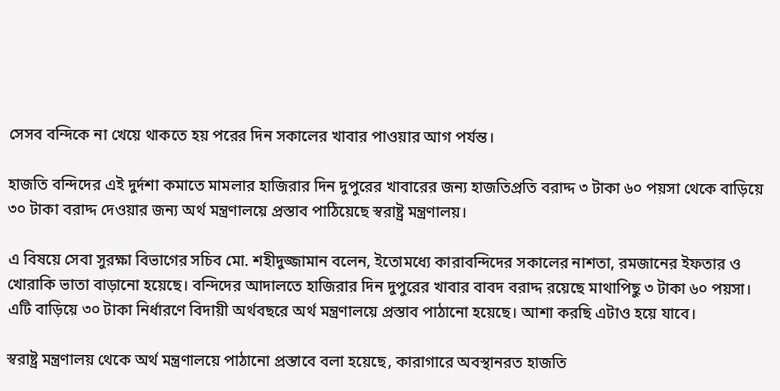সেসব বন্দিকে না খেয়ে থাকতে হয় পরের দিন সকালের খাবার পাওয়ার আগ পর্যন্ত।

হাজতি বন্দিদের এই দুর্দশা কমাতে মামলার হাজিরার দিন দুপুরের খাবারের জন্য হাজতিপ্রতি বরাদ্দ ৩ টাকা ৬০ পয়সা থেকে বাড়িয়ে ৩০ টাকা বরাদ্দ দেওয়ার জন্য অর্থ মন্ত্রণালয়ে প্রস্তাব পাঠিয়েছে স্বরাষ্ট্র মন্ত্রণালয়।

এ বিষয়ে সেবা সুরক্ষা বিভাগের সচিব মো. শহীদুজ্জামান বলেন, ইতোমধ্যে কারাবন্দিদের সকালের নাশতা, রমজানের ইফতার ও খোরাকি ভাতা বাড়ানো হয়েছে। বন্দিদের আদালতে হাজিরার দিন দুপুরের খাবার বাবদ বরাদ্দ রয়েছে মাথাপিছু ৩ টাকা ৬০ পয়সা। এটি বাড়িয়ে ৩০ টাকা নির্ধারণে বিদায়ী অর্থবছরে অর্থ মন্ত্রণালয়ে প্রস্তাব পাঠানো হয়েছে। আশা করছি এটাও হয়ে যাবে।

স্বরাষ্ট্র মন্ত্রণালয় থেকে অর্থ মন্ত্রণালয়ে পাঠানো প্রস্তাবে বলা হয়েছে, কারাগারে অবস্থানরত হাজতি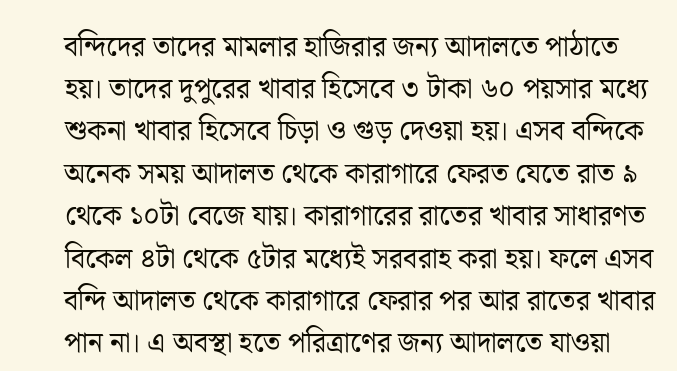বন্দিদের তাদের মামলার হাজিরার জন্য আদালতে পাঠাতে হয়। তাদের দুপুরের খাবার হিসেবে ৩ টাকা ৬০ পয়সার মধ্যে শুকনা খাবার হিসেবে চিড়া ও গুড় দেওয়া হয়। এসব বন্দিকে অনেক সময় আদালত থেকে কারাগারে ফেরত যেতে রাত ৯ থেকে ১০টা বেজে যায়। কারাগারের রাতের খাবার সাধারণত বিকেল ৪টা থেকে ৫টার মধ্যেই সরবরাহ করা হয়। ফলে এসব বন্দি আদালত থেকে কারাগারে ফেরার পর আর রাতের খাবার পান না। এ অবস্থা হতে পরিত্রাণের জন্য আদালতে যাওয়া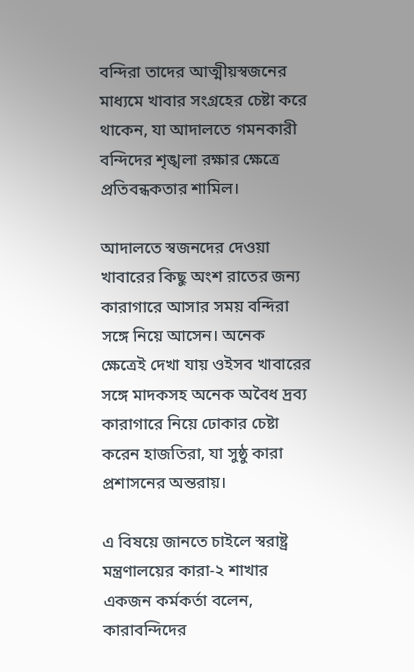বন্দিরা তাদের আত্মীয়স্বজনের মাধ্যমে খাবার সংগ্রহের চেষ্টা করে থাকেন, যা আদালতে গমনকারী বন্দিদের শৃঙ্খলা রক্ষার ক্ষেত্রে প্রতিবন্ধকতার শামিল।

আদালতে স্বজনদের দেওয়া খাবারের কিছু অংশ রাতের জন্য কারাগারে আসার সময় বন্দিরা সঙ্গে নিয়ে আসেন। অনেক ক্ষেত্রেই দেখা যায় ওইসব খাবারের সঙ্গে মাদকসহ অনেক অবৈধ দ্রব্য কারাগারে নিয়ে ঢোকার চেষ্টা করেন হাজতিরা, যা সুষ্ঠু কারা প্রশাসনের অন্তরায়।

এ বিষয়ে জানতে চাইলে স্বরাষ্ট্র মন্ত্রণালয়ের কারা-২ শাখার একজন কর্মকর্তা বলেন, কারাবন্দিদের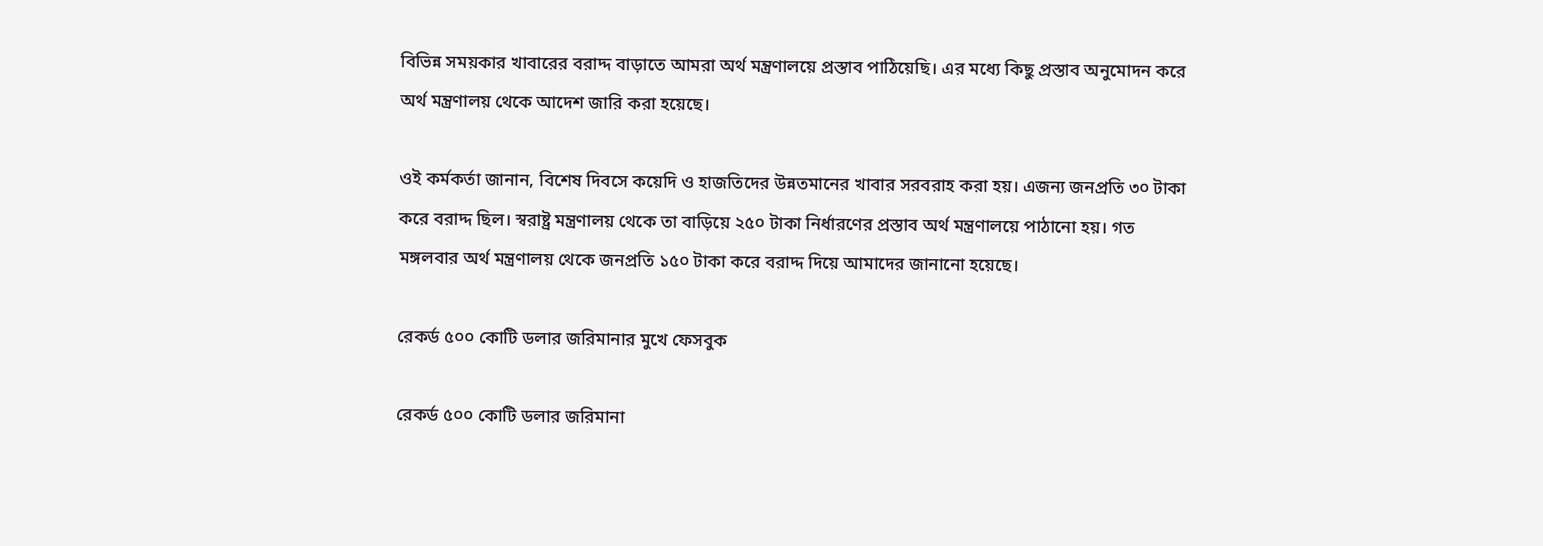বিভিন্ন সময়কার খাবারের বরাদ্দ বাড়াতে আমরা অর্থ মন্ত্রণালয়ে প্রস্তাব পাঠিয়েছি। এর মধ্যে কিছু প্রস্তাব অনুমোদন করে অর্থ মন্ত্রণালয় থেকে আদেশ জারি করা হয়েছে।

ওই কর্মকর্তা জানান, বিশেষ দিবসে কয়েদি ও হাজতিদের উন্নতমানের খাবার সরবরাহ করা হয়। এজন্য জনপ্রতি ৩০ টাকা করে বরাদ্দ ছিল। স্বরাষ্ট্র মন্ত্রণালয় থেকে তা বাড়িয়ে ২৫০ টাকা নির্ধারণের প্রস্তাব অর্থ মন্ত্রণালয়ে পাঠানো হয়। গত মঙ্গলবার অর্থ মন্ত্রণালয় থেকে জনপ্রতি ১৫০ টাকা করে বরাদ্দ দিয়ে আমাদের জানানো হয়েছে।

রেকর্ড ৫০০ কোটি ডলার জরিমানার মুখে ফেসবুক

রেকর্ড ৫০০ কোটি ডলার জরিমানা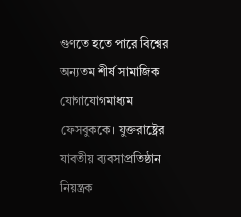গুণতে হতে পারে বিশ্বের অন্যতম শীর্ষ সামাজিক যোগাযোগমাধ্যম ফেসবুককে। যুক্তরাষ্ট্রের যাবতীয় ব্যবসাপ্রতিষ্ঠান নিয়ন্ত্রক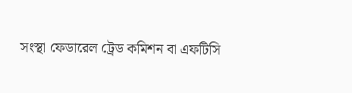সংস্থা ফেডারেল ট্রেড কমিশন বা এফটিসি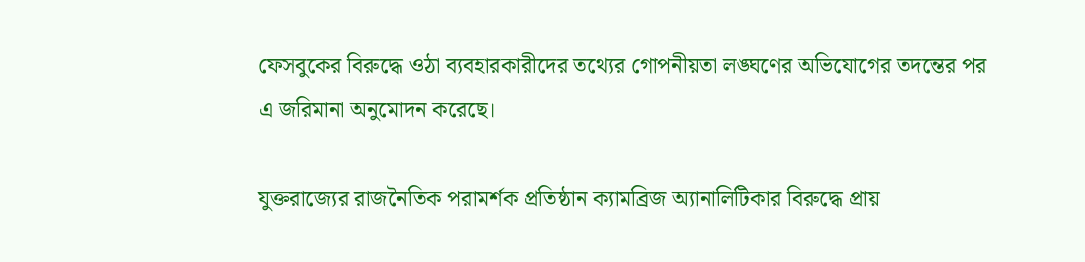ফেসবুকের বিরুদ্ধে ওঠা ব্যবহারকারীদের তথ্যের গোপনীয়তা লঙ্ঘণের অভিযোগের তদন্তের পর এ জরিমানা অনুমোদন করেছে।

যুক্তরাজ্যের রাজনৈতিক পরামর্শক প্রতিষ্ঠান ক্যামব্রিজ অ্যানালিটিকার বিরুদ্ধে প্রায়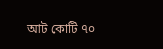আট কোটি ৭০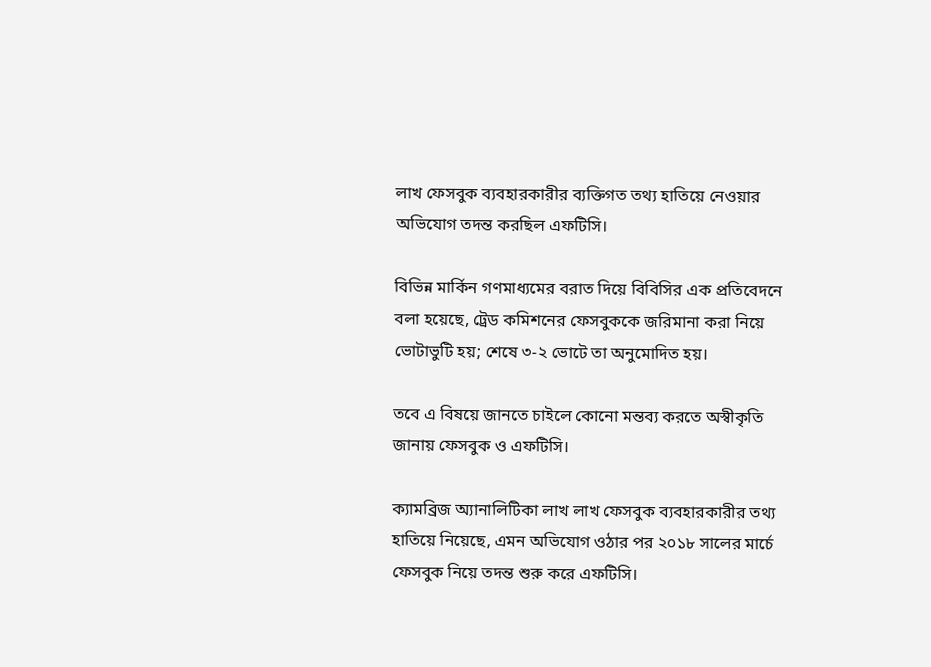লাখ ফেসবুক ব্যবহারকারীর ব্যক্তিগত তথ্য হাতিয়ে নেওয়ার অভিযোগ তদন্ত করছিল এফটিসি।

বিভিন্ন মার্কিন গণমাধ্যমের বরাত দিয়ে বিবিসির এক প্রতিবেদনে বলা হয়েছে, ট্রেড কমিশনের ফেসবুককে জরিমানা করা নিয়ে ভোটাভুটি হয়; শেষে ৩-২ ভোটে তা অনুমোদিত হয়।

তবে এ বিষয়ে জানতে চাইলে কোনো মন্তব্য করতে অস্বীকৃতি জানায় ফেসবুক ও এফটিসি।

ক্যামব্রিজ অ্যানালিটিকা লাখ লাখ ফেসবুক ব্যবহারকারীর তথ্য হাতিয়ে নিয়েছে, এমন অভিযোগ ওঠার পর ২০১৮ সালের মার্চে ফেসবুক নিয়ে তদন্ত শুরু করে এফটিসি।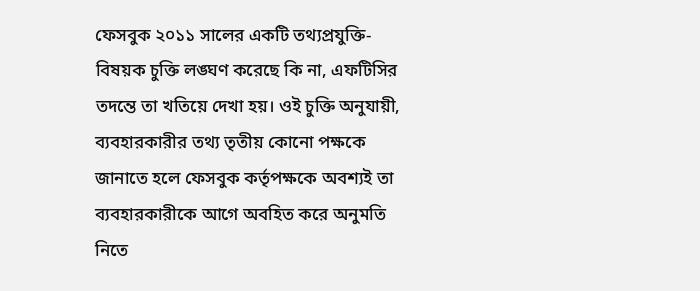ফেসবুক ২০১১ সালের একটি তথ্যপ্রযুক্তি-বিষয়ক চুক্তি লঙ্ঘণ করেছে কি না, এফটিসির তদন্তে তা খতিয়ে দেখা হয়। ওই চুক্তি অনুযায়ী, ব্যবহারকারীর তথ্য তৃতীয় কোনো পক্ষকে জানাতে হলে ফেসবুক কর্তৃপক্ষকে অবশ্যই তা ব্যবহারকারীকে আগে অবহিত করে অনুমতি নিতে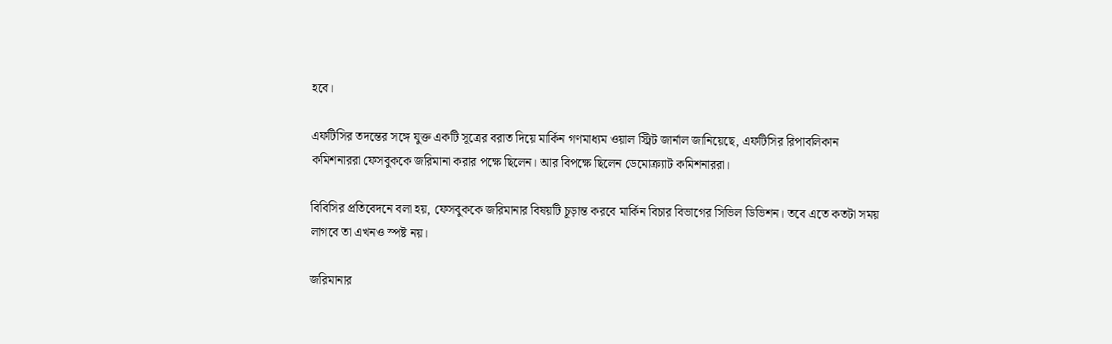হবে।

এফটিসির তদন্তের সঙ্গে যুক্ত একটি সূত্রের বরাত দিয়ে মার্কিন গণমাধ্যম ওয়াল স্ট্রিট জার্নাল জানিয়েছে, এফটিসির রিপাবলিকান কমিশনাররা ফেসবুককে জরিমানা করার পক্ষে ছিলেন। আর বিপক্ষে ছিলেন ডেমোক্র্যাট কমিশনাররা।

বিবিসির প্রতিবেদনে বলা হয়, ফেসবুককে জরিমানার বিষয়টি চূড়ান্ত করবে মার্কিন বিচার বিভাগের সিভিল ডিভিশন। তবে এতে কতটা সময় লাগবে তা এখনও স্পষ্ট নয়।

জরিমানার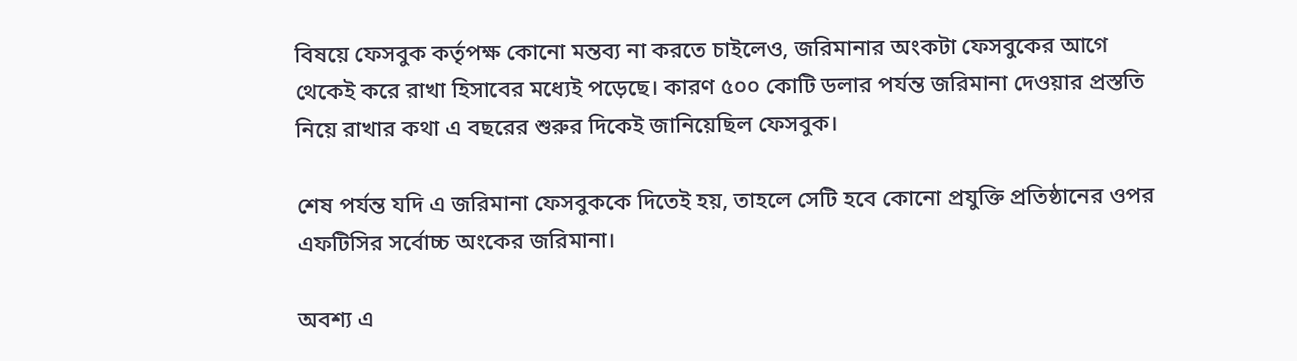বিষয়ে ফেসবুক কর্তৃপক্ষ কোনো মন্তব্য না করতে চাইলেও, জরিমানার অংকটা ফেসবুকের আগে থেকেই করে রাখা হিসাবের মধ্যেই পড়েছে। কারণ ৫০০ কোটি ডলার পর্যন্ত জরিমানা দেওয়ার প্রস্ততি নিয়ে রাখার কথা এ বছরের শুরুর দিকেই জানিয়েছিল ফেসবুক।

শেষ পর্যন্ত যদি এ জরিমানা ফেসবুককে দিতেই হয়, তাহলে সেটি হবে কোনো প্রযুক্তি প্রতিষ্ঠানের ওপর এফটিসির সর্বোচ্চ অংকের জরিমানা।

অবশ্য এ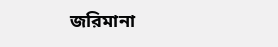জরিমানা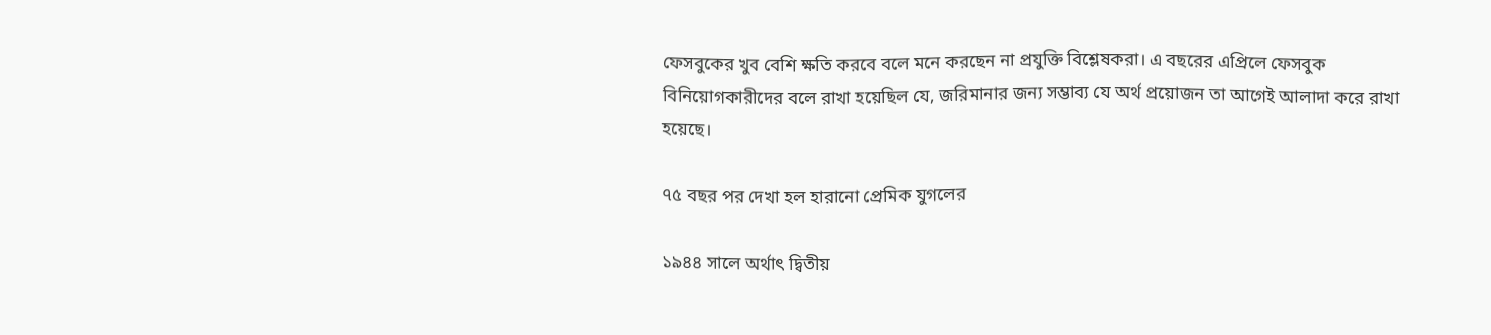ফেসবুকের খুব বেশি ক্ষতি করবে বলে মনে করছেন না প্রযুক্তি বিশ্লেষকরা। এ বছরের এপ্রিলে ফেসবুক বিনিয়োগকারীদের বলে রাখা হয়েছিল যে, জরিমানার জন্য সম্ভাব্য যে অর্থ প্রয়োজন তা আগেই আলাদা করে রাখা হয়েছে।

৭৫ বছর পর দেখা হল হারানো প্রেমিক যুগলের

১৯৪৪ সালে অর্থাৎ দ্বিতীয়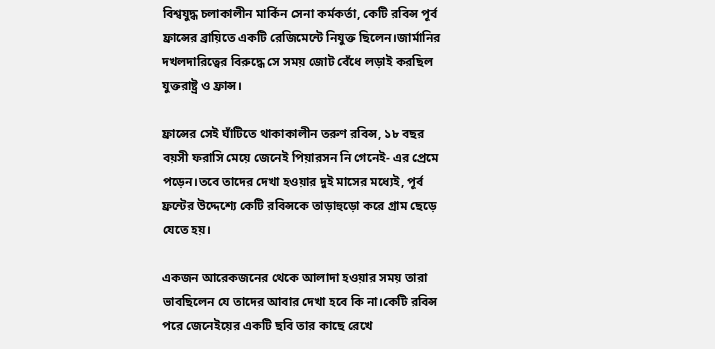বিশ্বযুদ্ধ চলাকালীন মার্কিন সেনা কর্মকর্তা, কেটি রবিন্স পূর্ব ফ্রান্সের ব্রায়িতে একটি রেজিমেন্টে নিযুক্ত ছিলেন।জার্মানির দখলদারিত্বের বিরুদ্ধে সে সময় জোট বেঁধে লড়াই করছিল যুক্তরাষ্ট্র ও ফ্রান্স।

ফ্রান্সের সেই ঘাঁটিতে থাকাকালীন তরুণ রবিন্স, ১৮ বছর বয়সী ফরাসি মেয়ে জেনেই পিয়ারসন নি গেনেই- এর প্রেমে পড়েন।তবে তাদের দেখা হওয়ার দুই মাসের মধ্যেই, পূর্ব ফ্রন্টের উদ্দেশ্যে কেটি রবিন্সকে তাড়াহুড়ো করে গ্রাম ছেড়ে যেতে হয়।

একজন আরেকজনের থেকে আলাদা হওয়ার সময় তারা ভাবছিলেন যে তাদের আবার দেখা হবে কি না।কেটি রবিন্স পরে জেনেইয়ের একটি ছবি তার কাছে রেখে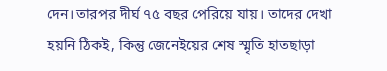দেন।তারপর দীর্ঘ ৭৫ বছর পেরিয়ে যায়। তাদের দেখা হয়নি ঠিকই, কিন্তু জেনেইয়ের শেষ স্মৃতি হাতছাড়া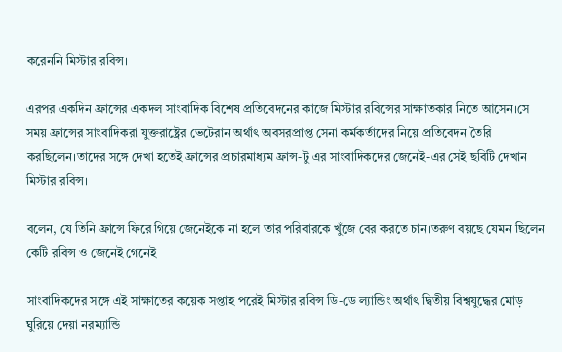করেননি মিস্টার রবিন্স।

এরপর একদিন ফ্রান্সের একদল সাংবাদিক বিশেষ প্রতিবেদনের কাজে মিস্টার রবিন্সের সাক্ষাতকার নিতে আসেন।সে সময় ফ্রান্সের সাংবাদিকরা যুক্তরাষ্ট্রের ভেটেরান অর্থাৎ অবসরপ্রাপ্ত সেনা কর্মকর্তাদের নিয়ে প্রতিবেদন তৈরি করছিলেন।তাদের সঙ্গে দেখা হতেই ফ্রান্সের প্রচারমাধ্যম ফ্রান্স-টু এর সাংবাদিকদের জেনেই-এর সেই ছবিটি দেখান মিস্টার রবিন্স।

বলেন, যে তিনি ফ্রান্সে ফিরে গিয়ে জেনেইকে না হলে তার পরিবারকে খুঁজে বের করতে চান।তরুণ বয়ছে যেমন ছিলেন কেটি রবিন্স ও জেনেই গেনেই

সাংবাদিকদের সঙ্গে এই সাক্ষাতের কয়েক সপ্তাহ পরেই মিস্টার রবিন্স ডি-ডে ল্যান্ডিং অর্থাৎ দ্বিতীয় বিশ্বযুদ্ধের মোড় ঘুরিয়ে দেয়া নরম্যান্ডি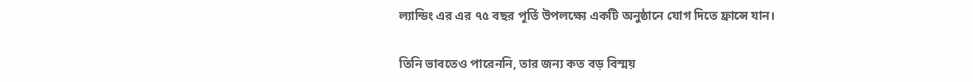ল্যান্ডিং এর এর ৭৫ বছর পূর্তি উপলক্ষ্যে একটি অনুষ্ঠানে যোগ দিতে ফ্রান্সে যান।

তিনি ভাবতেও পারেননি, তার জন্য কত বড় বিস্ময়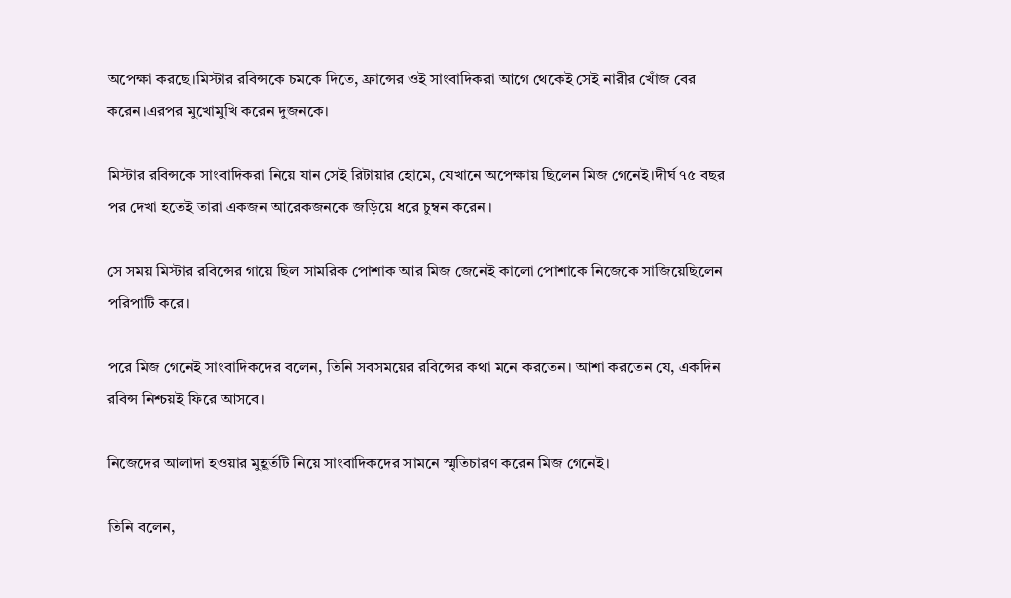অপেক্ষা করছে।মিস্টার রবিন্সকে চমকে দিতে, ফ্রান্সের ওই সাংবাদিকরা আগে থেকেই সেই নারীর খোঁজ বের করেন।এরপর মুখোমুখি করেন দুজনকে।

মিস্টার রবিন্সকে সাংবাদিকরা নিয়ে যান সেই রিটায়ার হোমে, যেখানে অপেক্ষায় ছিলেন মিজ গেনেই।দীর্ঘ ৭৫ বছর পর দেখা হতেই তারা একজন আরেকজনকে জড়িয়ে ধরে চুম্বন করেন।

সে সময় মিস্টার রবিন্সের গায়ে ছিল সামরিক পোশাক আর মিজ জেনেই কালো পোশাকে নিজেকে সাজিয়েছিলেন পরিপাটি করে।

পরে মিজ গেনেই সাংবাদিকদের বলেন, তিনি সবসময়ের রবিন্সের কথা মনে করতেন। আশা করতেন যে, একদিন রবিন্স নিশ্চয়ই ফিরে আসবে।

নিজেদের আলাদা হওয়ার মুহূর্তটি নিয়ে সাংবাদিকদের সামনে স্মৃতিচারণ করেন মিজ গেনেই।

তিনি বলেন,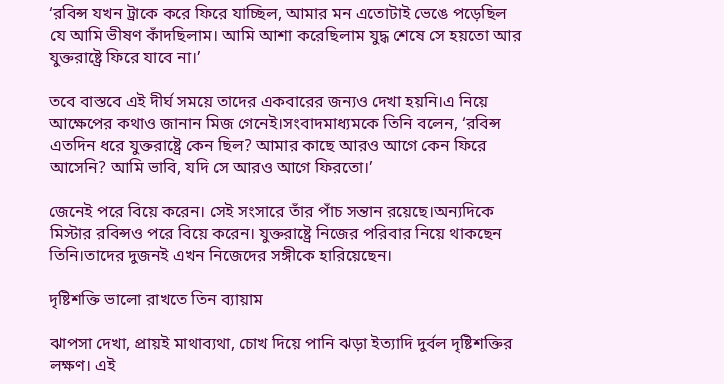‘রবিন্স যখন ট্রাকে করে ফিরে যাচ্ছিল, আমার মন এতোটাই ভেঙে পড়েছিল যে আমি ভীষণ কাঁদছিলাম। আমি আশা করেছিলাম যুদ্ধ শেষে সে হয়তো আর যুক্তরাষ্ট্রে ফিরে যাবে না।’

তবে বাস্তবে এই দীর্ঘ সময়ে তাদের একবারের জন্যও দেখা হয়নি।এ নিয়ে আক্ষেপের কথাও জানান মিজ গেনেই।সংবাদমাধ্যমকে তিনি বলেন, ‘রবিন্স এতদিন ধরে যুক্তরাষ্ট্রে কেন ছিল? আমার কাছে আরও আগে কেন ফিরে আসেনি? আমি ভাবি, যদি সে আরও আগে ফিরতো।’

জেনেই পরে বিয়ে করেন। সেই সংসারে তাঁর পাঁচ সন্তান রয়েছে।অন্যদিকে মিস্টার রবিন্সও পরে বিয়ে করেন। যুক্তরাষ্ট্রে নিজের পরিবার নিয়ে থাকছেন তিনি।তাদের দুজনই এখন নিজেদের সঙ্গীকে হারিয়েছেন।

দৃষ্টিশক্তি ভালো রাখতে তিন ব্যায়াম

ঝাপসা দেখা, প্রায়ই মাথাব্যথা, চোখ দিয়ে পানি ঝড়া ইত্যাদি দুর্বল দৃষ্টিশক্তির লক্ষণ। এই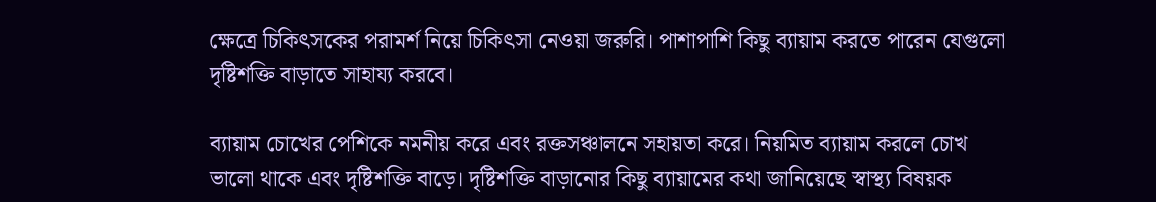ক্ষেত্রে চিকিৎসকের পরামর্শ নিয়ে চিকিৎসা নেওয়া জরুরি। পাশাপাশি কিছু ব্যায়াম করতে পারেন যেগুলো দৃষ্টিশক্তি বাড়াতে সাহায্য করবে।

ব্যায়াম চোখের পেশিকে নমনীয় করে এবং রক্তসঞ্চালনে সহায়তা করে। নিয়মিত ব্যায়াম করলে চোখ ভালো থাকে এবং দৃষ্টিশক্তি বাড়ে। দৃষ্টিশক্তি বাড়ানোর কিছু ব্যায়ামের কথা জানিয়েছে স্বাস্থ্য বিষয়ক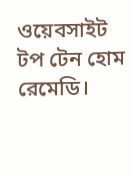ওয়েবসাইট টপ টেন হোম রেমেডি।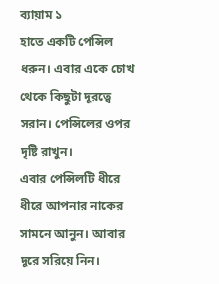ব্যায়াম ১
হাতে একটি পেন্সিল ধরুন। এবার একে চোখ থেকে কিছুটা দূরত্বে সরান। পেন্সিলের ওপর দৃষ্টি রাখুন।
এবার পেন্সিলটি ধীরে ধীরে আপনার নাকের সামনে আনুন। আবার দূরে সরিয়ে নিন।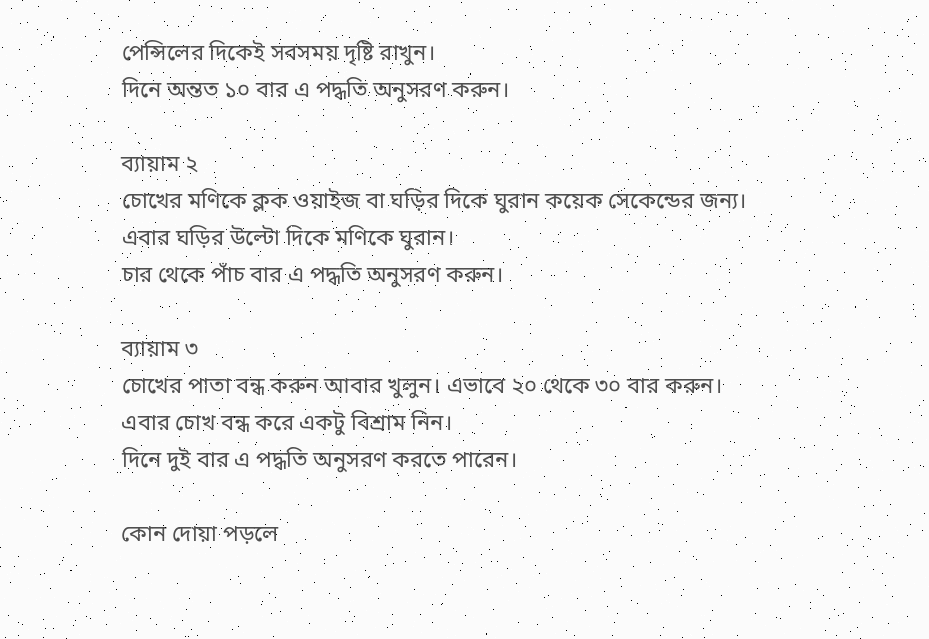পেন্সিলের দিকেই সবসময় দৃষ্টি রাখুন।
দিনে অন্তত ১০ বার এ পদ্ধতি অনুসরণ করুন।

ব্যায়াম ২
চোখের মণিকে ক্লক ওয়াইজ বা ঘড়ির দিকে ঘুরান কয়েক সেকেন্ডের জন্য।
এবার ঘড়ির উল্টো দিকে মণিকে ঘুরান।
চার থেকে পাঁচ বার এ পদ্ধতি অনুসরণ করুন।

ব্যায়াম ৩
চোখের পাতা বন্ধ করুন আবার খুলুন। এভাবে ২০ থেকে ৩০ বার করুন।
এবার চোখ বন্ধ করে একটু বিশ্রাম নিন।
দিনে দুই বার এ পদ্ধতি অনুসরণ করতে পারেন।

কোন দোয়া পড়লে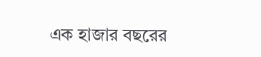এক হাজার বছরের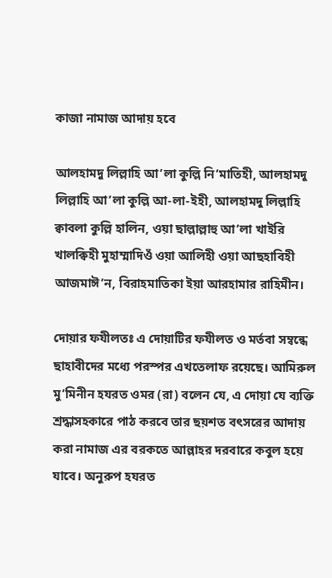কাজা নামাজ আদায় হবে

আলহামদু লিল্লাহি আ’লা কুল্লি নি’মাতিহী, আলহামদু লিল্লাহি আ’লা কুল্লি আ-লা-ইহী, আলহামদু লিল্লাহি ক্বাবলা কুল্লি হালিন, ওয়া ছাল্লাল্লাহু আ’লা খাইরি খালক্বিহী মুহাম্মাদিওঁ ওয়া আলিহী ওয়া আছহাবিহী আজমাঈ’ন, বিরাহমাতিকা ইয়া আরহামার রাহিমীন।

দোয়ার ফযীলতঃ এ দোয়াটির ফযীলত ও মর্তবা সম্বন্ধে ছাহাবীদের মধ্যে পরস্পর এখতেলাফ রয়েছে। আমিরুল মু’মিনীন হযরত ওমর (রা) বলেন যে, এ দোয়া যে ব্যক্তি শ্রদ্ধাসহকারে পাঠ করবে তার ছয়শত বৎসরের আদায় করা নামাজ এর বরকতে আল্লাহর দরবারে কবুল হয়ে যাবে। অনুরুপ হযরত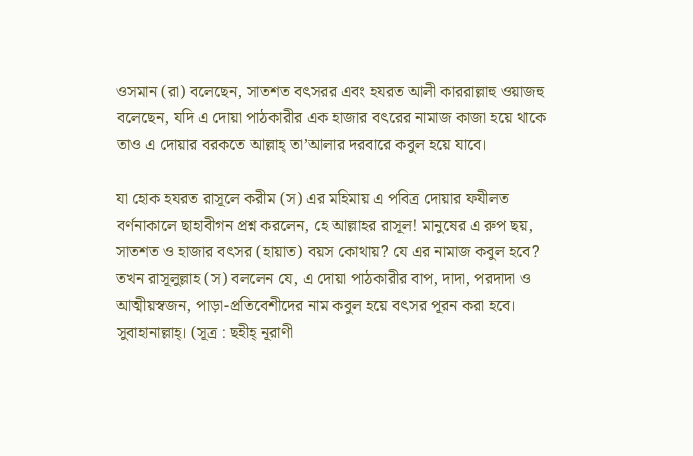ওসমান (রা) বলেছেন, সাতশত বৎসরর এবং হযরত আলী কাররাল্লাহু ওয়াজহু বলেছেন, যদি এ দোয়া পাঠকারীর এক হাজার বৎরের নামাজ কাজা হয়ে থাকে তাও এ দোয়ার বরকতে আল্লাহ্ তা’আলার দরবারে কবুল হয়ে যাবে।

যা হোক হযরত রাসূলে করীম (স) এর মহিমায় এ পবিত্র দোয়ার ফযীলত বর্ণনাকালে ছাহাবীগন প্রশ্ন করলেন, হে আল্লাহর রাসূল! মানুষের এ রুপ ছয়, সাতশত ও হাজার বৎসর (হায়াত) বয়স কোথায়? যে এর নামাজ কবুল হবে? তখন রাসূলুল্লাহ (স) বললেন যে, এ দোয়া পাঠকারীর বাপ, দাদা, পরদাদা ও আত্মীয়স্বজন, পাড়া-প্রতিবেশীদের নাম কবুল হয়ে বৎসর পূরন করা হবে। সুবাহানাল্লাহ্। (সূত্র : ছহীহ্ নূরাণী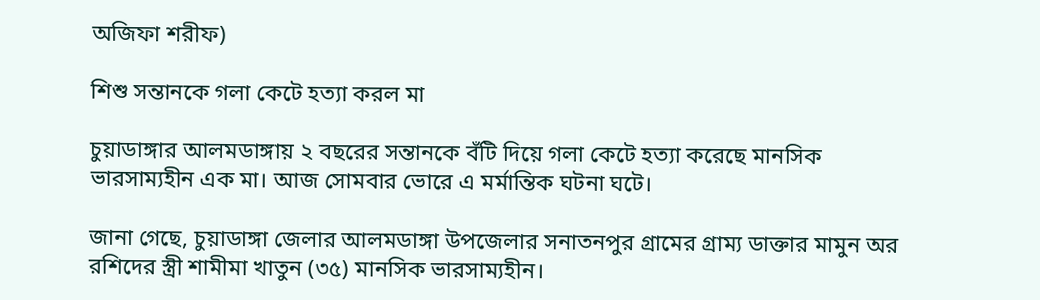অজিফা শরীফ)

শিশু সন্তানকে গলা কেটে হত্যা করল মা

চুয়াডাঙ্গার আলমডাঙ্গায় ২ বছরের সন্তানকে বঁটি দিয়ে গলা কেটে হত্যা করেছে মানসিক ভারসাম্যহীন এক মা। আজ সোমবার ভোরে এ মর্মান্তিক ঘটনা ঘটে।

জানা গেছে, চুয়াডাঙ্গা জেলার আলমডাঙ্গা উপজেলার সনাতনপুর গ্রামের গ্রাম্য ডাক্তার মামুন অর রশিদের স্ত্রী শামীমা খাতুন (৩৫) মানসিক ভারসাম্যহীন।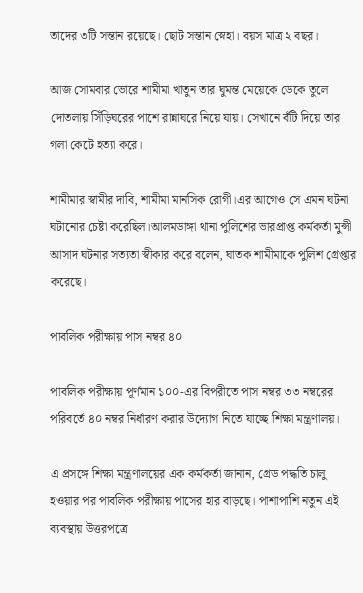তাদের ৩টি সন্তান রয়েছে। ছোট সন্তান স্নেহা। বয়স মাত্র ২ বছর।

আজ সোমবার ভোরে শামীমা খাতুন তার ঘুমন্ত মেয়েকে ডেকে তুলে দোতলায় সিঁড়িঘরের পাশে রান্নাঘরে নিয়ে যায়। সেখানে বঁটি দিয়ে তার গলা কেটে হত্যা করে।

শামীমার স্বামীর দাবি, শামীমা মানসিক রোগী।এর আগেও সে এমন ঘটনা ঘটানোর চেষ্টা করেছিল।আলমডাঙ্গা থানা পুলিশের ভারপ্রাপ্ত কর্মকর্তা মুন্সী আসাদ ঘটনার সত্যতা স্বীকার করে বলেন, ঘাতক শামীমাকে পুলিশ গ্রেপ্তার করেছে।

পাবলিক পরীক্ষায় পাস নম্বর ৪০

পাবলিক পরীক্ষায় পূর্ণমান ১০০-এর বিপরীতে পাস নম্বর ৩৩ নম্বরের পরিবর্তে ৪০ নম্বর নির্ধারণ করার উদ্যোগ নিতে যাচ্ছে শিক্ষা মন্ত্রণালয়।

এ প্রসঙ্গে শিক্ষা মন্ত্রণালয়ের এক কর্মকর্তা জানান, গ্রেড পদ্ধতি চালু হওয়ার পর পাবলিক পরীক্ষায় পাসের হার বাড়ছে। পাশাপাশি নতুন এই ব্যবস্থায় উত্তরপত্রে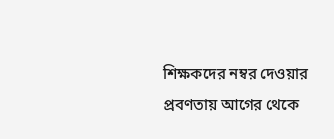শিক্ষকদের নম্বর দেওয়ার প্রবণতায় আগের থেকে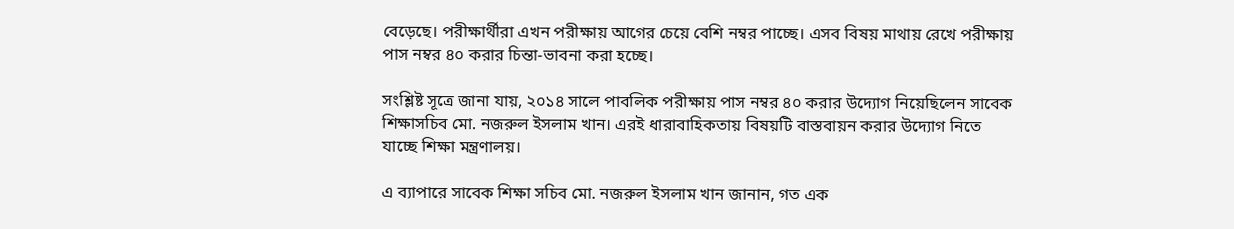বেড়েছে। পরীক্ষার্থীরা এখন পরীক্ষায় আগের চেয়ে বেশি নম্বর পাচ্ছে। এসব বিষয় মাথায় রেখে পরীক্ষায় পাস নম্বর ৪০ করার চিন্তা-ভাবনা করা হচ্ছে।

সংশ্লিষ্ট সূত্রে জানা যায়, ২০১৪ সালে পাবলিক পরীক্ষায় পাস নম্বর ৪০ করার উদ্যোগ নিয়েছিলেন সাবেক শিক্ষাসচিব মো. নজরুল ইসলাম খান। এরই ধারাবাহিকতায় বিষয়টি বাস্তবায়ন করার উদ্যোগ নিতে যাচ্ছে শিক্ষা মন্ত্রণালয়।

এ ব্যাপারে সাবেক শিক্ষা সচিব মো. নজরুল ইসলাম খান জানান, গত এক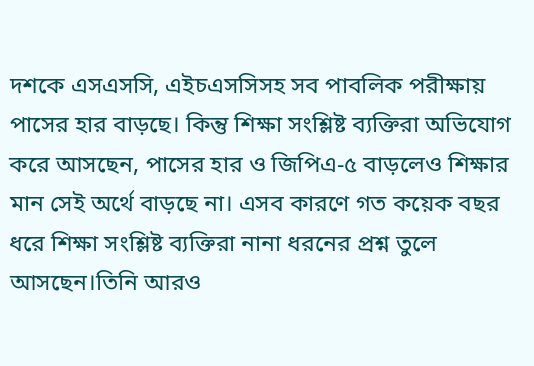দশকে এসএসসি, এইচএসসিসহ সব পাবলিক পরীক্ষায় পাসের হার বাড়ছে। কিন্তু শিক্ষা সংশ্লিষ্ট ব্যক্তিরা অভিযোগ করে আসছেন, পাসের হার ও জিপিএ-৫ বাড়লেও শিক্ষার মান সেই অর্থে বাড়ছে না। এসব কারণে গত কয়েক বছর ধরে শিক্ষা সংশ্লিষ্ট ব্যক্তিরা নানা ধরনের প্রশ্ন তুলে আসছেন।তিনি আরও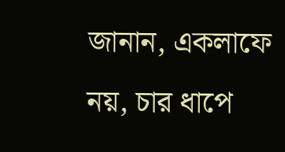জানান, একলাফে নয়, চার ধাপে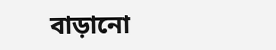বাড়ানো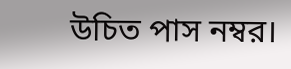উচিত পাস নম্বর।